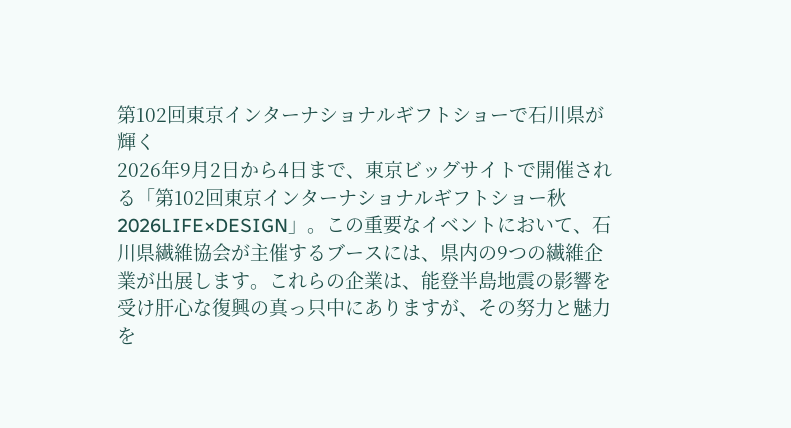第102回東京インターナショナルギフトショーで石川県が輝く
2026年9月2日から4日まで、東京ビッグサイトで開催される「第102回東京インターナショナルギフトショー秋2026LIFE×DESIGN」。この重要なイベントにおいて、石川県繊維協会が主催するブースには、県内の9つの繊維企業が出展します。これらの企業は、能登半島地震の影響を受け肝心な復興の真っ只中にありますが、その努力と魅力を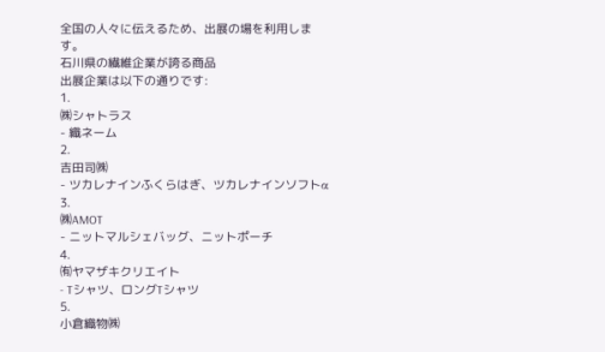全国の人々に伝えるため、出展の場を利用します。
石川県の繊維企業が誇る商品
出展企業は以下の通りです:
1.
㈱シャトラス
- 織ネーム
2.
吉田司㈱
- ツカレナインふくらはぎ、ツカレナインソフトα
3.
㈱AMOT
- ニットマルシェバッグ、ニットポーチ
4.
㈲ヤマザキクリエイト
- Tシャツ、ロングTシャツ
5.
小倉織物㈱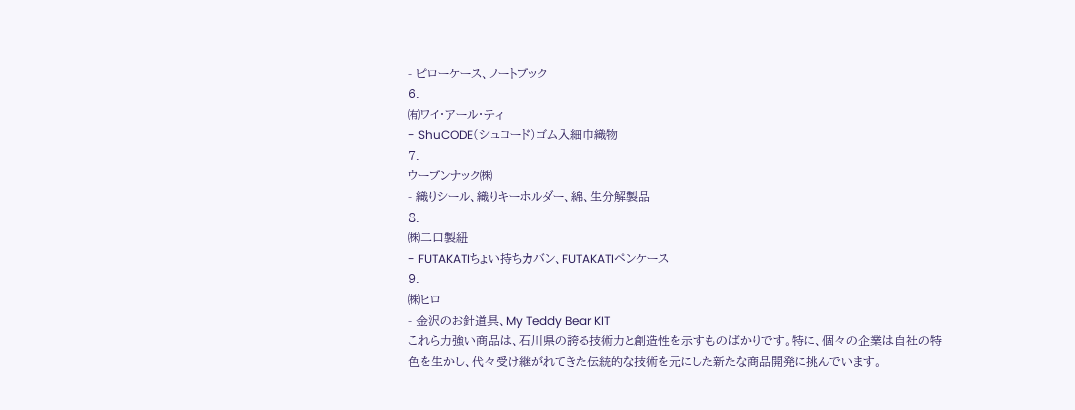- ピローケース、ノートブック
6.
㈲ワイ・アール・ティ
- ShuCODE(シュコード)ゴム入細巾織物
7.
ウーブンナック㈱
- 織りシール、織りキーホルダー、綿、生分解製品
8.
㈱二口製紐
- FUTAKATIちょい持ちカバン、FUTAKATIペンケース
9.
㈱ヒロ
- 金沢のお針道具、My Teddy Bear KIT
これら力強い商品は、石川県の誇る技術力と創造性を示すものばかりです。特に、個々の企業は自社の特色を生かし、代々受け継がれてきた伝統的な技術を元にした新たな商品開発に挑んでいます。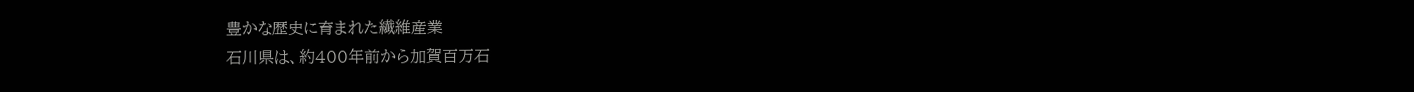豊かな歴史に育まれた繊維産業
石川県は、約400年前から加賀百万石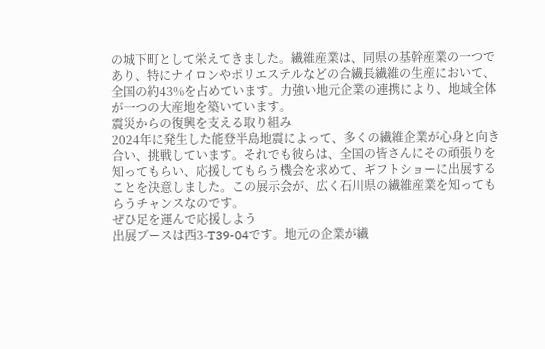の城下町として栄えてきました。繊維産業は、同県の基幹産業の一つであり、特にナイロンやポリエステルなどの合繊長繊維の生産において、全国の約43%を占めています。力強い地元企業の連携により、地域全体が一つの大産地を築いています。
震災からの復興を支える取り組み
2024年に発生した能登半島地震によって、多くの繊維企業が心身と向き合い、挑戦しています。それでも彼らは、全国の皆さんにその頑張りを知ってもらい、応援してもらう機会を求めて、ギフトショーに出展することを決意しました。この展示会が、広く石川県の繊維産業を知ってもらうチャンスなのです。
ぜひ足を運んで応援しよう
出展ブースは西3-T39-04です。地元の企業が繊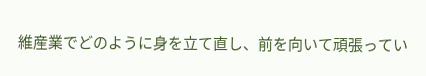維産業でどのように身を立て直し、前を向いて頑張ってい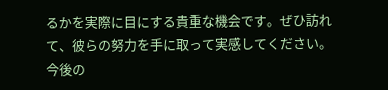るかを実際に目にする貴重な機会です。ぜひ訪れて、彼らの努力を手に取って実感してください。
今後の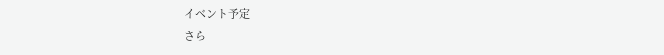イベント予定
さら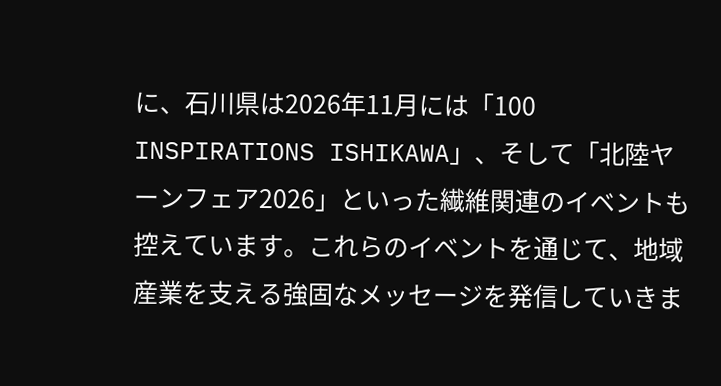に、石川県は2026年11月には「100 INSPIRATIONS ISHIKAWA」、そして「北陸ヤーンフェア2026」といった繊維関連のイベントも控えています。これらのイベントを通じて、地域産業を支える強固なメッセージを発信していきま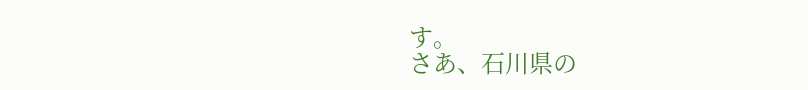す。
さあ、石川県の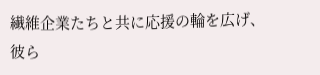繊維企業たちと共に応援の輪を広げ、彼ら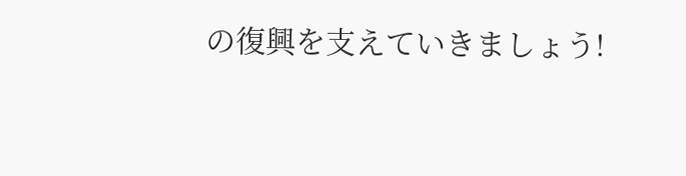の復興を支えていきましょう!